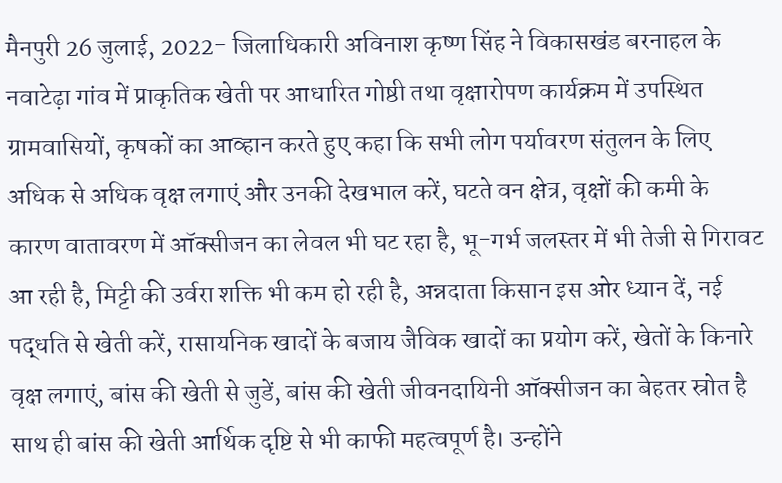मैनपुरी 26 जुलाई, 2022- जिलाधिकारी अविनाश कृष्ण सिंह ने विकासखंड बरनाहल के नवाटेढ़ा गांव में प्राकृतिक खेती पर आधारित गोष्ठी तथा वृक्षारोपण कार्यक्रम में उपस्थित ग्रामवासियों, कृषकों का आव्हान करते हुए कहा कि सभी लोग पर्यावरण संतुलन के लिए अधिक से अधिक वृक्ष लगाएं और उनकी देखभाल करें, घटते वन क्षेत्र, वृक्षों की कमी के कारण वातावरण में ऑक्सीजन का लेवल भी घट रहा है, भू-गर्भ जलस्तर में भी तेजी से गिरावट आ रही है, मिट्टी की उर्वरा शक्ति भी कम हो रही है, अन्नदाता किसान इस ओर ध्यान दें, नई पद्धति से खेती करें, रासायनिक खादों के बजाय जैविक खादों का प्रयोग करें, खेतों के किनारे वृक्ष लगाएं, बांस की खेती से जुडें, बांस की खेती जीवनदायिनी ऑक्सीजन का बेहतर स्रोत है साथ ही बांस की खेती आर्थिक दृष्टि से भी काफी महत्वपूर्ण है। उन्होंने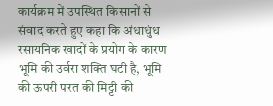कार्यक्रम में उपस्थित किसानों से संवाद करते हुए कहा कि अंधाधुंध रसायनिक खादों के प्रयोग के कारण भूमि की उर्वरा शक्ति घटी है, भूमि की ऊपरी परत की मिट्टी की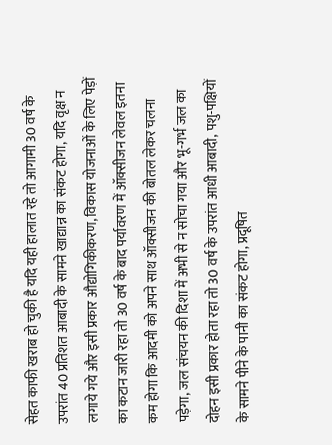सेहत काफी खराब हो चुकी है यदि यही हालात रहे तो आगामी 30 वर्ष के उपरांत 40 प्रतिशत आबादी के सामने खाद्यान्न का संकट होगा, यदि वृक्ष न लगाये गये और इसी प्रकार औद्योगिकीकरण, विकास योजनाओं के लिए पेड़ों का कटान जारी रहा तो 30 वर्ष के बाद पर्यावरण में ऑक्सीजन लेवल इतना कम होगा कि आदमी को अपने साथ ऑक्सीजन की बोतल लेकर चलना पड़ेगा, जल संचयन की दिशा में अभी से न सोचा गया और भू-गर्भ जल का दोहन इसी प्रकार होता रहा तो 30 वर्ष के उपरांत आधी आबादी, पशु-पक्षियों के सामने पीने के पानी का संकट होगा, प्रदूषित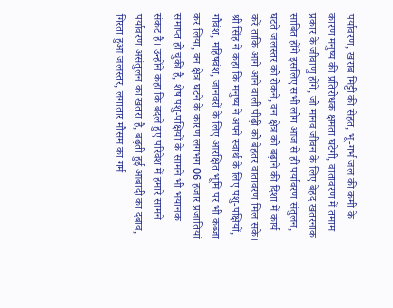पर्यावरण, खराब मिट्टी की सेहत, भू-गर्भ जल की कमी के कारण मनुष्य की प्रतिरोधक क्षमता घटेगी, वातावरण में तमाम प्रकार के जीवाणु होंगे, जो मानव जीवन के लिए बेहद खतरनाक साबित होंगे इसलिए सभी लोग आज से ही पर्यावरण संतुलन, घटते जलस्तर को रोकने, वन क्षेत्र को बढ़ाने की दिशा में कार्य करें ताकि आगे आने वाली पीढ़ी को बेहतर वातावरण मिल सके।
श्री सिंह ने कहा कि मनुष्य ने अपने स्वार्थ के लिए पशु-पक्षियों, गौवंश, महिषवंश, जानवरों के लिए आरक्षित भूमि पर भी कब्जा कर लिया, वन क्षेत्र घटने के कारण लगभग 06 हजार प्रजातियां समाप्त हो चुकी है, शेष पशु-पक्षियों के सामने भी भयानक संकट है। उन्होंने कहा कि बदले हुए परिवेश में हमारे सामने पर्यावरण असंतुलन का खतरा है, बढ़ती हुई आबादी का दबाव, गिरता हुआ जलस्तर, लगातार मौसम का गर्म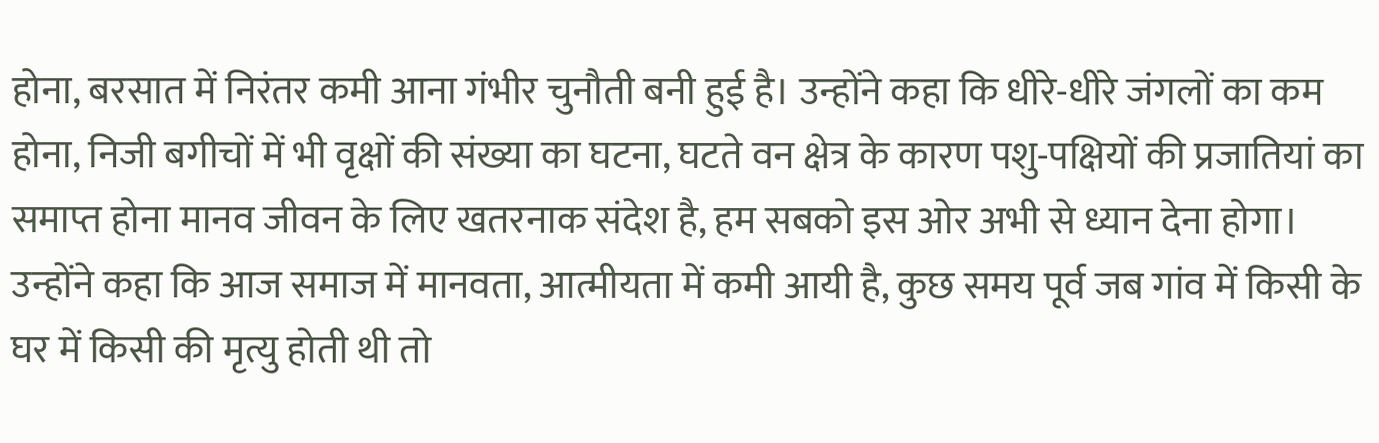होना, बरसात में निरंतर कमी आना गंभीर चुनौती बनी हुई है। उन्होंने कहा कि धीरे-धीरे जंगलों का कम होना, निजी बगीचों में भी वृक्षों की संख्या का घटना, घटते वन क्षेत्र के कारण पशु-पक्षियों की प्रजातियां का समाप्त होना मानव जीवन के लिए खतरनाक संदेश है, हम सबको इस ओर अभी से ध्यान देना होगा। उन्होंने कहा कि आज समाज में मानवता, आत्मीयता में कमी आयी है, कुछ समय पूर्व जब गांव में किसी के घर में किसी की मृत्यु होती थी तो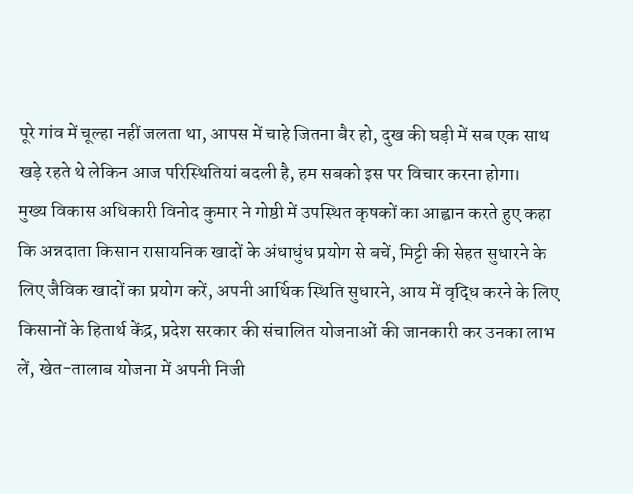पूरे गांव में चूल्हा नहीं जलता था, आपस में चाहे जितना बैर हो, दुख की घड़ी में सब एक साथ खड़े रहते थे लेकिन आज परिस्थितियां बदली है, हम सबको इस पर विचार करना होगा।
मुख्य विकास अधिकारी विनोद कुमार ने गोष्ठी में उपस्थित कृषकों का आह्वान करते हुए कहा कि अन्नदाता किसान रासायनिक खादों के अंधाधुंध प्रयोग से बचें, मिट्टी की सेहत सुधारने के लिए जैविक खादों का प्रयोग करें, अपनी आर्थिक स्थिति सुधारने, आय में वृद्धि करने के लिए किसानों के हितार्थ केंद्र, प्रदेश सरकार की संचालित योजनाओं की जानकारी कर उनका लाभ लें, खेत-तालाब योजना में अपनी निजी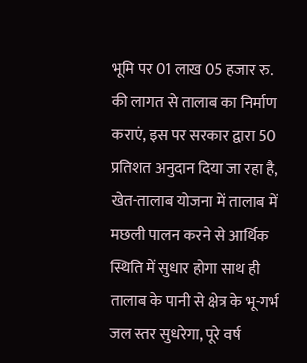भूमि पर 01 लाख 05 हजार रु. की लागत से तालाब का निर्माण कराएं, इस पर सरकार द्वारा 50 प्रतिशत अनुदान दिया जा रहा है, खेत-तालाब योजना में तालाब में मछली पालन करने से आर्थिक स्थिति में सुधार होगा साथ ही तालाब के पानी से क्षेत्र के भू-गर्भ जल स्तर सुधरेगा, पूरे वर्ष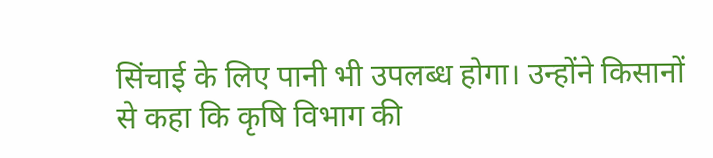सिंचाई के लिए पानी भी उपलब्ध होगा। उन्होंने किसानों से कहा कि कृषि विभाग की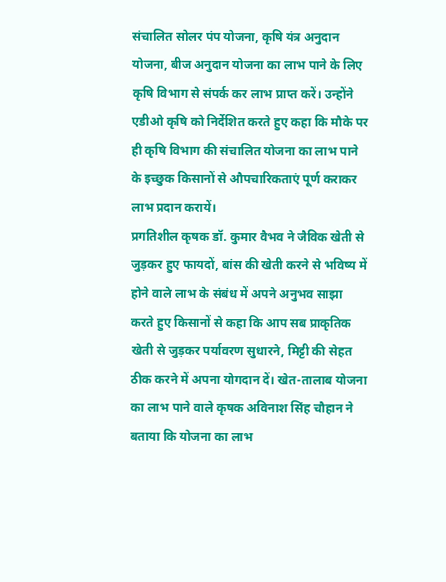संचालित सोलर पंप योजना, कृषि यंत्र अनुदान योजना, बीज अनुदान योजना का लाभ पाने के लिए कृषि विभाग से संपर्क कर लाभ प्राप्त करें। उन्होंने एडीओ कृषि को निर्देशित करते हुए कहा कि मौके पर ही कृषि विभाग की संचालित योजना का लाभ पाने के इच्छुक किसानों से औपचारिकताएं पूर्ण कराकर लाभ प्रदान करायें।
प्रगतिशील कृषक डॉ. कुमार वैभव ने जैविक खेती से जुड़कर हुए फायदों, बांस की खेती करने से भविष्य में होने वाले लाभ के संबंध में अपने अनुभव साझा करते हुए किसानों से कहा कि आप सब प्राकृतिक खेती से जुड़कर पर्यावरण सुधारने, मिट्टी की सेहत ठीक करने में अपना योगदान दें। खेत-तालाब योजना का लाभ पाने वाले कृषक अविनाश सिंह चौहान ने बताया कि योजना का लाभ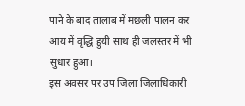पाने के बाद तालाब में मछली पालन कर आय में वृद्धि हुयी साथ ही जलस्तर में भी सुधार हुआ।
इस अवसर पर उप जिला जिलाधिकारी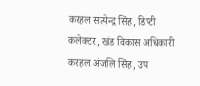करहल सत्येन्द्र सिंह, डिप्टी कलेक्टर, खंड विकास अधिकारी करहल अंजलि सिंह, उप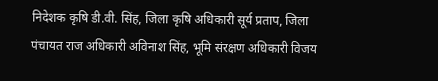निदेशक कृषि डी.वी. सिंह, जिला कृषि अधिकारी सूर्य प्रताप, जिला पंचायत राज अधिकारी अविनाश सिंह, भूमि संरक्षण अधिकारी विजय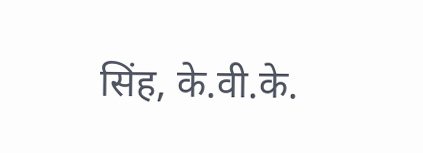सिंह, के.वी.के.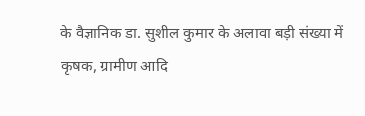के वैज्ञानिक डा. सुशील कुमार के अलावा बड़ी संख्या में कृषक, ग्रामीण आदि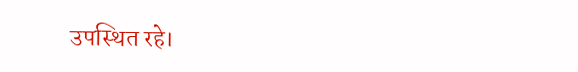उपस्थित रहे।